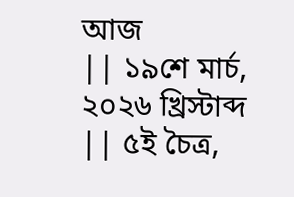আজ
|| ১৯শে মার্চ, ২০২৬ খ্রিস্টাব্দ || ৫ই চৈত্র,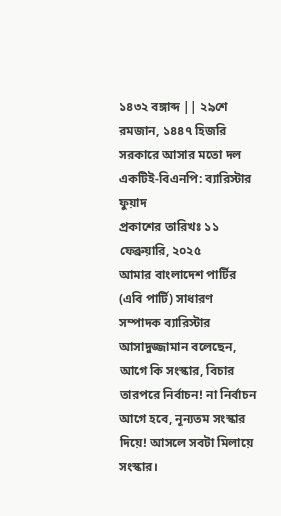১৪৩২ বঙ্গাব্দ || ২৯শে রমজান, ১৪৪৭ হিজরি
সরকারে আসার মতো দল একটিই-বিএনপি: ব্যারিস্টার ফুয়াদ
প্রকাশের তারিখঃ ১১ ফেব্রুয়ারি, ২০২৫
আমার বাংলাদেশ পার্টির (এবি পার্টি) সাধারণ সম্পাদক ব্যারিস্টার আসাদুজ্জামান বলেছেন, আগে কি সংস্কার, বিচার তারপরে নির্বাচন! না নির্বাচন আগে হবে, নূন্যতম সংস্কার দিয়ে! আসলে সবটা মিলায়ে সংস্কার।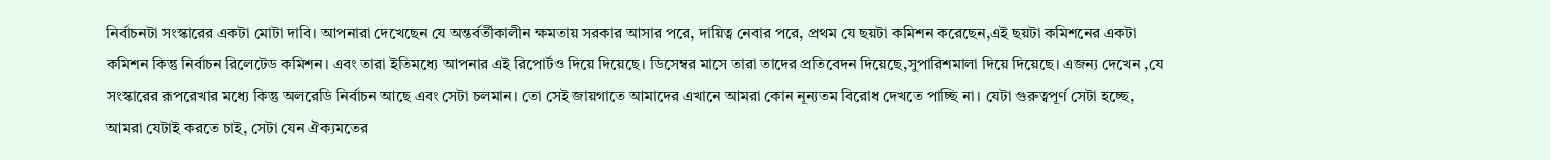নির্বাচনটা সংস্কারের একটা মোটা দাবি। আপনারা দেখেছেন যে অন্তর্বর্তীকালীন ক্ষমতায় সরকার আসার পরে, দায়িত্ব নেবার পরে, প্রথম যে ছয়টা কমিশন করেছেন,এই ছয়টা কমিশনের একটা কমিশন কিন্তু নির্বাচন রিলেটেড কমিশন। এবং তারা ইতিমধ্যে আপনার এই রিপোর্টও দিয়ে দিয়েছে। ডিসেম্বর মাসে তারা তাদের প্রতিবেদন দিয়েছে,সুপারিশমালা দিয়ে দিয়েছে। এজন্য দেখেন ,যে সংস্কারের রূপরেখার মধ্যে কিন্তু অলরেডি নির্বাচন আছে এবং সেটা চলমান। তো সেই জায়গাতে আমাদের এখানে আমরা কোন নূন্যতম বিরোধ দেখতে পাচ্ছি না। যেটা গুরুত্বপূর্ণ সেটা হচ্ছে, আমরা যেটাই করতে চাই, সেটা যেন ঐক্যমতের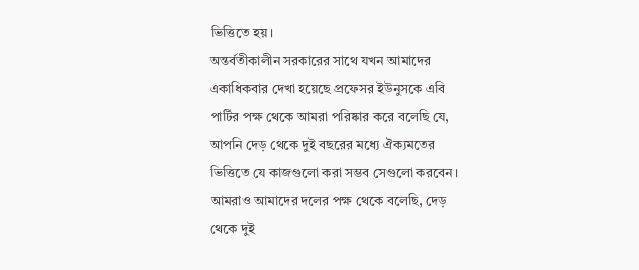ভিত্তিতে হয়।
অন্তর্বতীকালীন সরকারের সাথে যখন আমাদের একাধিকবার দেখা হয়েছে প্রফেসর ইউনুসকে এবি পার্টির পক্ষ থেকে আমরা পরিষ্কার করে বলেছি যে, আপনি দেড় থেকে দুই বছরের মধ্যে ঐক্যমতের ভিত্তিতে যে কাজগুলো করা সম্ভব সেগুলো করবেন। আমরাও আমাদের দলের পক্ষ থেকে বলেছি, দেড় থেকে দুই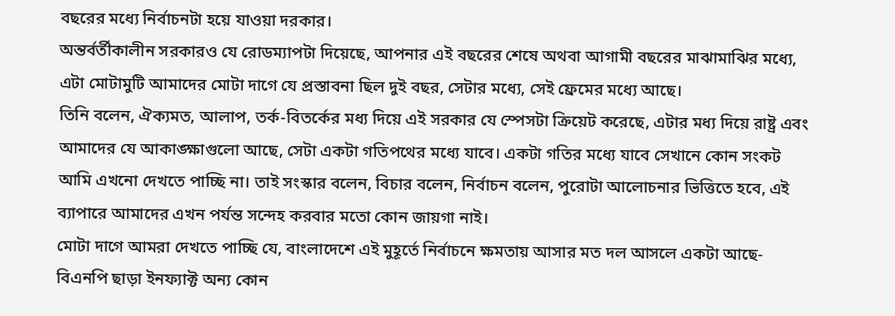বছরের মধ্যে নির্বাচনটা হয়ে যাওয়া দরকার।
অন্তর্বর্তীকালীন সরকারও যে রোডম্যাপটা দিয়েছে, আপনার এই বছরের শেষে অথবা আগামী বছরের মাঝামাঝির মধ্যে, এটা মোটামুটি আমাদের মোটা দাগে যে প্রস্তাবনা ছিল দুই বছর, সেটার মধ্যে, সেই ফ্রেমের মধ্যে আছে।
তিনি বলেন, ঐক্যমত, আলাপ, তর্ক-বিতর্কের মধ্য দিয়ে এই সরকার যে স্পেসটা ক্রিয়েট করেছে, এটার মধ্য দিয়ে রাষ্ট্র এবং আমাদের যে আকাঙ্ক্ষাগুলো আছে, সেটা একটা গতিপথের মধ্যে যাবে। একটা গতির মধ্যে যাবে সেখানে কোন সংকট আমি এখনো দেখতে পাচ্ছি না। তাই সংস্কার বলেন, বিচার বলেন, নির্বাচন বলেন, পুরোটা আলোচনার ভিত্তিতে হবে, এই ব্যাপারে আমাদের এখন পর্যন্ত সন্দেহ করবার মতো কোন জায়গা নাই।
মোটা দাগে আমরা দেখতে পাচ্ছি যে, বাংলাদেশে এই মুহূর্তে নির্বাচনে ক্ষমতায় আসার মত দল আসলে একটা আছে- বিএনপি ছাড়া ইনফ্যাক্ট অন্য কোন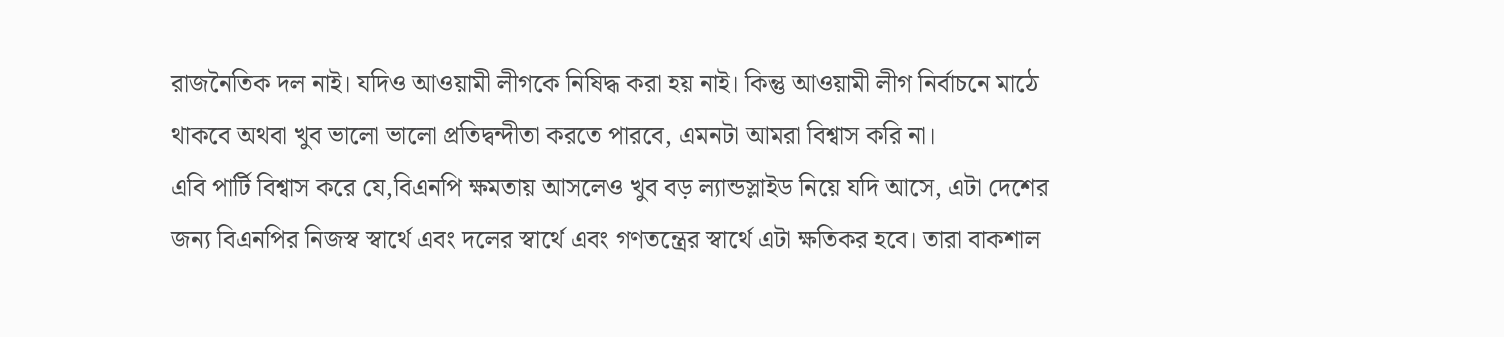রাজনৈতিক দল নাই। যদিও আওয়ামী লীগকে নিষিদ্ধ করা হয় নাই। কিন্তু আওয়ামী লীগ নির্বাচনে মাঠে থাকবে অথবা খুব ভালো ভালো প্রতিদ্বন্দীতা করতে পারবে, এমনটা আমরা বিশ্বাস করি না।
এবি পার্টি বিশ্বাস করে যে,বিএনপি ক্ষমতায় আসলেও খুব বড় ল্যান্ডস্লাইড নিয়ে যদি আসে, এটা দেশের জন্য বিএনপির নিজস্ব স্বার্থে এবং দলের স্বার্থে এবং গণতন্ত্রের স্বার্থে এটা ক্ষতিকর হবে। তারা বাকশাল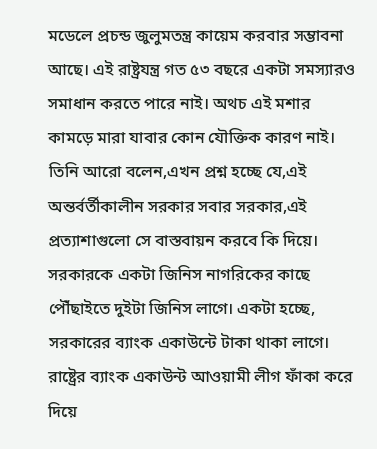মডেলে প্রচন্ড জুলুমতন্ত্র কায়েম করবার সম্ভাবনা আছে। এই রাষ্ট্রযন্ত্র গত ৫৩ বছরে একটা সমস্যারও সমাধান করতে পারে নাই। অথচ এই মশার কামড়ে মারা যাবার কোন যৌক্তিক কারণ নাই।
তিনি আরো বলেন,এখন প্রশ্ন হচ্ছে যে,এই অন্তর্বর্তীকালীন সরকার সবার সরকার,এই প্রত্যাশাগুলো সে বাস্তবায়ন করবে কি দিয়ে। সরকারকে একটা জিনিস নাগরিকের কাছে পৌঁছাইতে দুইটা জিনিস লাগে। একটা হচ্ছে, সরকারের ব্যাংক একাউন্টে টাকা থাকা লাগে। রাষ্ট্রের ব্যাংক একাউন্ট আওয়ামী লীগ ফাঁকা করে দিয়ে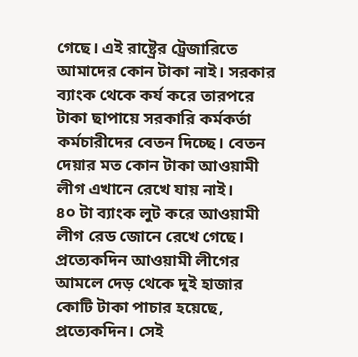গেছে। এই রাষ্ট্রের ট্রেজারিতে আমাদের কোন টাকা নাই। সরকার ব্যাংক থেকে কর্য করে তারপরে টাকা ছাপায়ে সরকারি কর্মকর্তা কর্মচারীদের বেতন দিচ্ছে। বেতন দেয়ার মত কোন টাকা আওয়ামী লীগ এখানে রেখে যায় নাই।
৪০ টা ব্যাংক লুট করে আওয়ামী লীগ রেড জোনে রেখে গেছে। প্রত্যেকদিন আওয়ামী লীগের আমলে দেড় থেকে দুই হাজার কোটি টাকা পাচার হয়েছে, প্রত্যেকদিন। সেই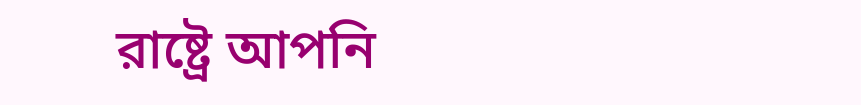রাষ্ট্রে আপনি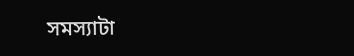সমস্যাটা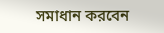সমাধান করবেন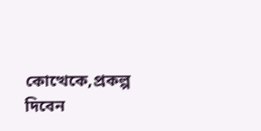কোত্থেকে,প্রকল্প দিবেন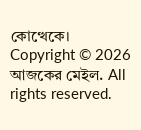কোত্থেকে।
Copyright © 2026 আজকের মেইল. All rights reserved.